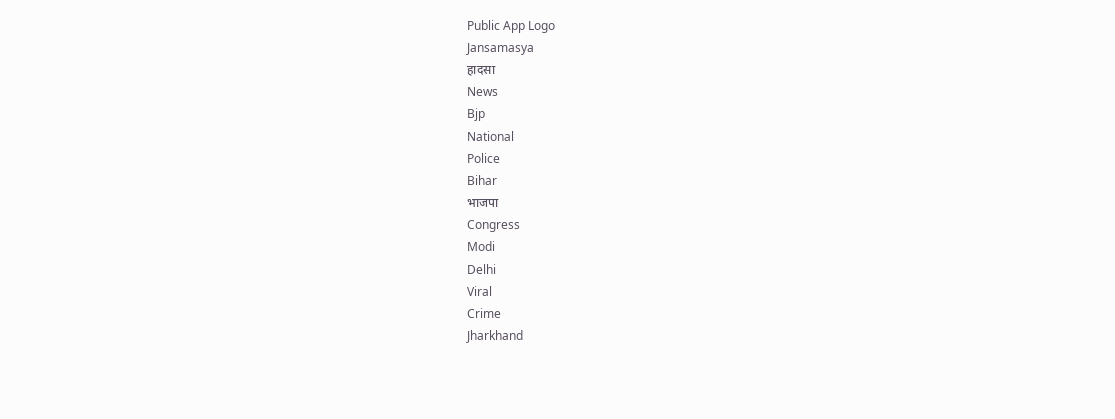Public App Logo
Jansamasya
हादसा
News
Bjp
National
Police
Bihar
भाजपा
Congress
Modi
Delhi
Viral
Crime
Jharkhand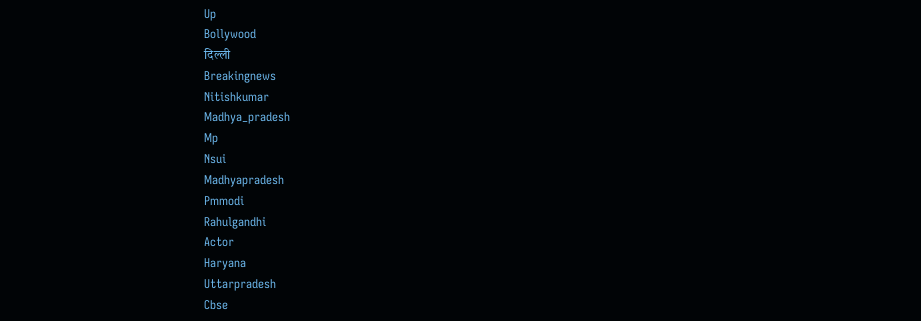Up
Bollywood
दिल्ली
Breakingnews
Nitishkumar
Madhya_pradesh
Mp
Nsui
Madhyapradesh
Pmmodi
Rahulgandhi
Actor
Haryana
Uttarpradesh
Cbse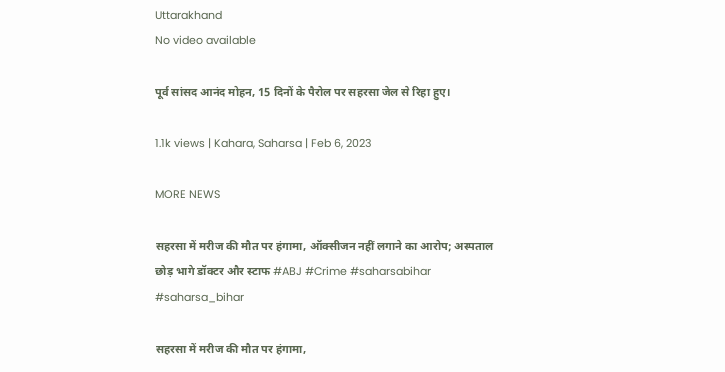Uttarakhand
No video available

पूर्व सांसद आनंद मोहन, 15 दिनों के पैरोल पर सहरसा जेल से रिहा हुए।

1.1k views | Kahara, Saharsa | Feb 6, 2023

MORE NEWS

सहरसा में मरीज की मौत पर हंगामा, ऑक्सीजन नहीं लगाने का आरोप; अस्पताल छोड़ भागे डॉक्टर और स्टाफ #ABJ #Crime #saharsabihar #saharsa_bihar

सहरसा में मरीज की मौत पर हंगामा,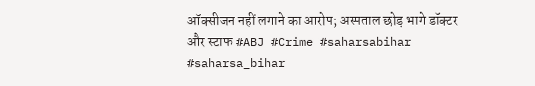ऑक्सीजन नहीं लगाने का आरोप; अस्पताल छोड़ भागे डॉक्टर और स्टाफ #ABJ #Crime #saharsabihar #saharsa_bihar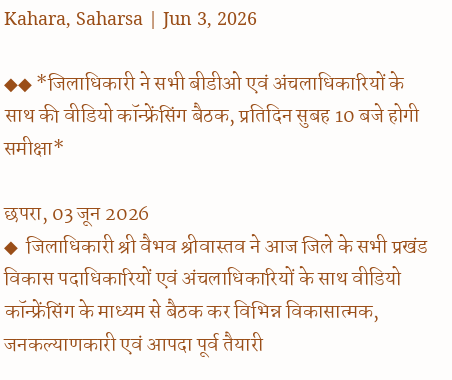Kahara, Saharsa | Jun 3, 2026

◆◆ *जिलाधिकारी ने सभी बीडीओ एवं अंचलाधिकारियों के साथ की वीडियो कॉन्फ्रेंसिंग बैठक, प्रतिदिन सुबह 10 बजे होगी समीक्षा*

छपरा, 03 जून 2026
◆  जिलाधिकारी श्री वैभव श्रीवास्तव ने आज जिले के सभी प्रखंड विकास पदाधिकारियों एवं अंचलाधिकारियों के साथ वीडियो कॉन्फ्रेंसिंग के माध्यम से बैठक कर विभिन्न विकासात्मक, जनकल्याणकारी एवं आपदा पूर्व तैयारी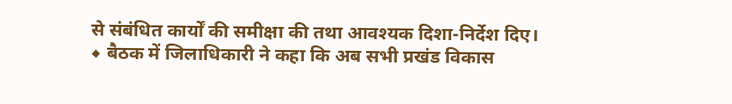से संबंधित कार्यों की समीक्षा की तथा आवश्यक दिशा-निर्देश दिए।
◆ बैठक में जिलाधिकारी ने कहा कि अब सभी प्रखंड विकास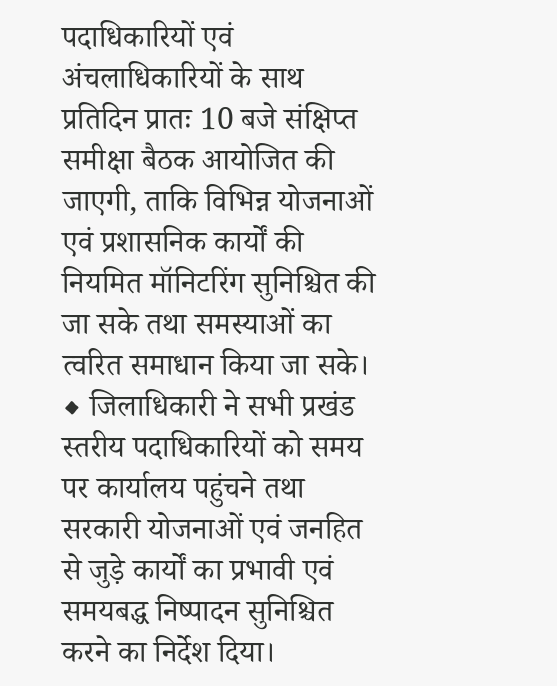पदाधिकारियों एवं अंचलाधिकारियों के साथ प्रतिदिन प्रातः 10 बजे संक्षिप्त समीक्षा बैठक आयोजित की जाएगी, ताकि विभिन्न योजनाओं एवं प्रशासनिक कार्यों की नियमित मॉनिटरिंग सुनिश्चित की जा सके तथा समस्याओं का त्वरित समाधान किया जा सके।
◆ जिलाधिकारी ने सभी प्रखंड स्तरीय पदाधिकारियों को समय पर कार्यालय पहुंचने तथा सरकारी योजनाओं एवं जनहित से जुड़े कार्यों का प्रभावी एवं समयबद्ध निष्पादन सुनिश्चित करने का निर्देश दिया।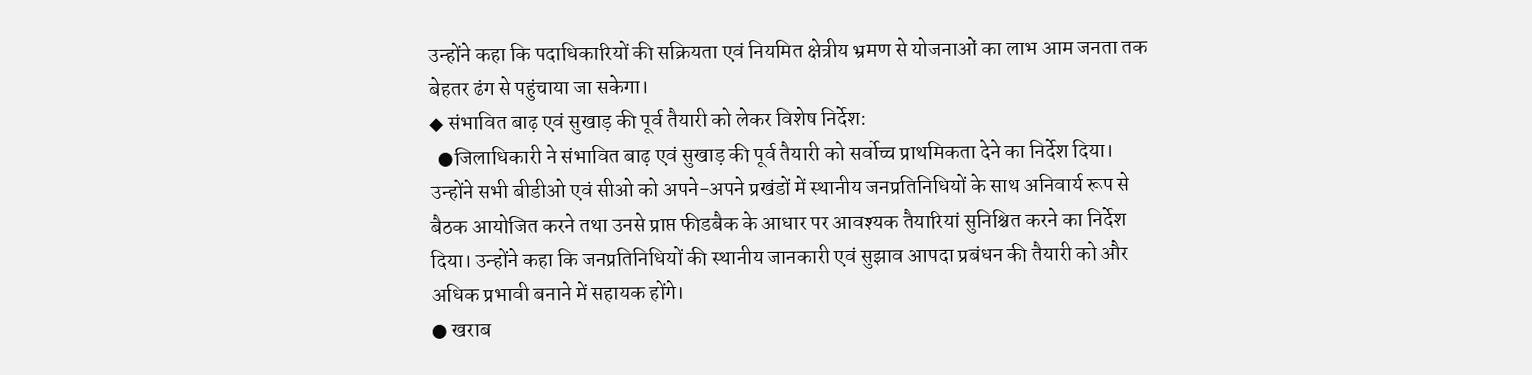उन्होंने कहा कि पदाधिकारियों की सक्रियता एवं नियमित क्षेत्रीय भ्रमण से योजनाओं का लाभ आम जनता तक बेहतर ढंग से पहुंचाया जा सकेगा।
◆ संभावित बाढ़ एवं सुखाड़ की पूर्व तैयारी को लेकर विशेष निर्देश:
  ●जिलाधिकारी ने संभावित बाढ़ एवं सुखाड़ की पूर्व तैयारी को सर्वोच्च प्राथमिकता देने का निर्देश दिया। उन्होंने सभी बीडीओ एवं सीओ को अपने-अपने प्रखंडों में स्थानीय जनप्रतिनिधियों के साथ अनिवार्य रूप से बैठक आयोजित करने तथा उनसे प्राप्त फीडबैक के आधार पर आवश्यक तैयारियां सुनिश्चित करने का निर्देश दिया। उन्होंने कहा कि जनप्रतिनिधियों की स्थानीय जानकारी एवं सुझाव आपदा प्रबंधन की तैयारी को और अधिक प्रभावी बनाने में सहायक होंगे।
● खराब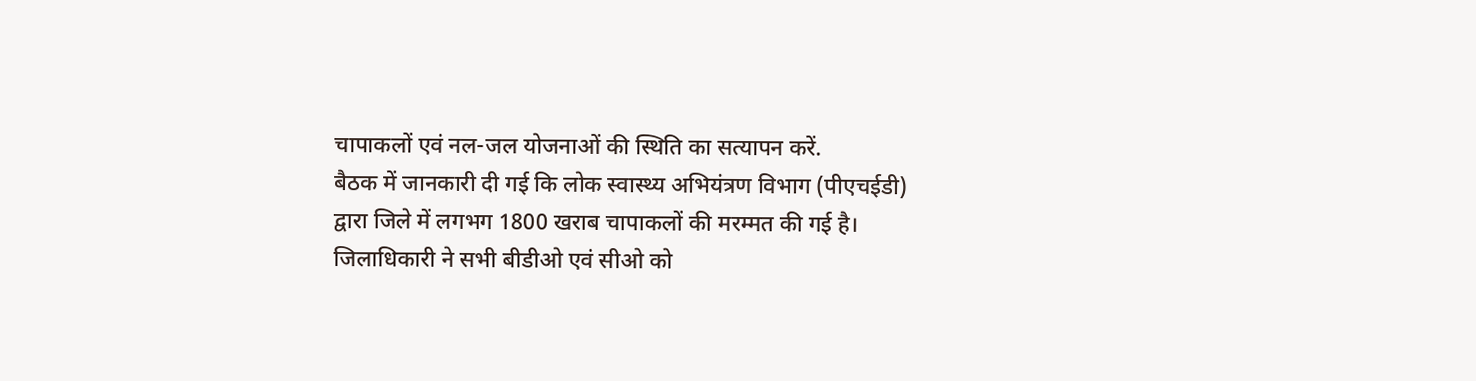चापाकलों एवं नल-जल योजनाओं की स्थिति का सत्यापन करें.
बैठक में जानकारी दी गई कि लोक स्वास्थ्य अभियंत्रण विभाग (पीएचईडी) द्वारा जिले में लगभग 1800 खराब चापाकलों की मरम्मत की गई है। जिलाधिकारी ने सभी बीडीओ एवं सीओ को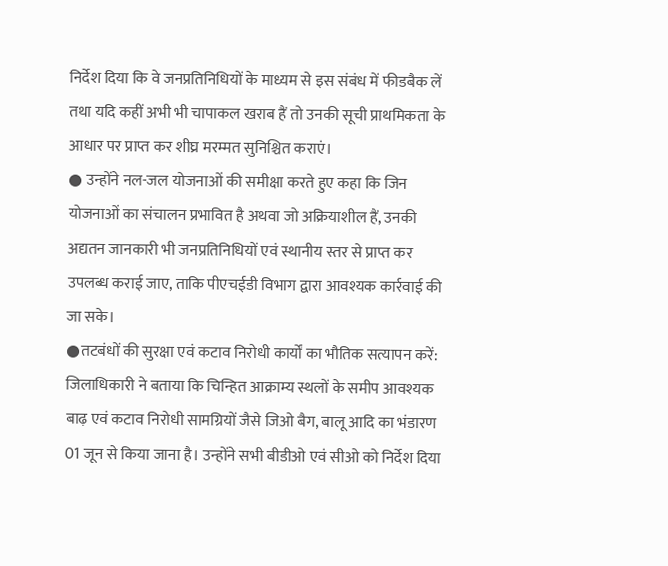निर्देश दिया कि वे जनप्रतिनिधियों के माध्यम से इस संबंध में फीडबैक लें तथा यदि कहीं अभी भी चापाकल खराब हैं तो उनकी सूची प्राथमिकता के आधार पर प्राप्त कर शीघ्र मरम्मत सुनिश्चित कराएं।
● उन्होंने नल-जल योजनाओं की समीक्षा करते हुए कहा कि जिन योजनाओं का संचालन प्रभावित है अथवा जो अक्रियाशील हैं, उनकी अद्यतन जानकारी भी जनप्रतिनिधियों एवं स्थानीय स्तर से प्राप्त कर उपलब्ध कराई जाए, ताकि पीएचईडी विभाग द्वारा आवश्यक कार्रवाई की जा सके।
●तटबंधों की सुरक्षा एवं कटाव निरोधी कार्यों का भौतिक सत्यापन करें:
जिलाधिकारी ने बताया कि चिन्हित आक्राम्य स्थलों के समीप आवश्यक बाढ़ एवं कटाव निरोधी सामग्रियों जैसे जिओ बैग, बालू आदि का भंडारण 01 जून से किया जाना है। उन्होंने सभी बीडीओ एवं सीओ को निर्देश दिया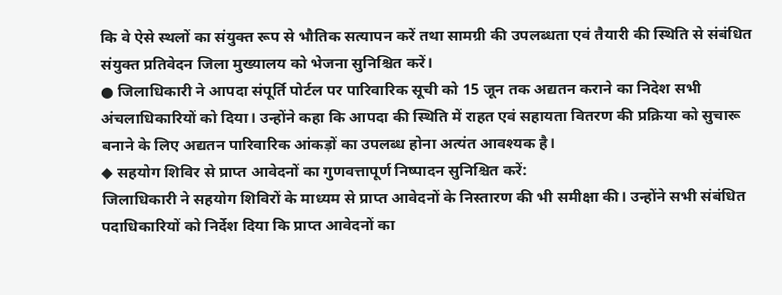कि वे ऐसे स्थलों का संयुक्त रूप से भौतिक सत्यापन करें तथा सामग्री की उपलब्धता एवं तैयारी की स्थिति से संबंधित संयुक्त प्रतिवेदन जिला मुख्यालय को भेजना सुनिश्चित करें।
● जिलाधिकारी ने आपदा संपूर्ति पोर्टल पर पारिवारिक सूची को 15 जून तक अद्यतन कराने का निदेश सभी अंचलाधिकारियों को दिया। उन्होंने कहा कि आपदा की स्थिति में राहत एवं सहायता वितरण की प्रक्रिया को सुचारू बनाने के लिए अद्यतन पारिवारिक आंकड़ों का उपलब्ध होना अत्यंत आवश्यक है।
◆ सहयोग शिविर से प्राप्त आवेदनों का गुणवत्तापूर्ण निष्पादन सुनिश्चित करें:
जिलाधिकारी ने सहयोग शिविरों के माध्यम से प्राप्त आवेदनों के निस्तारण की भी समीक्षा की। उन्होंने सभी संबंधित पदाधिकारियों को निर्देश दिया कि प्राप्त आवेदनों का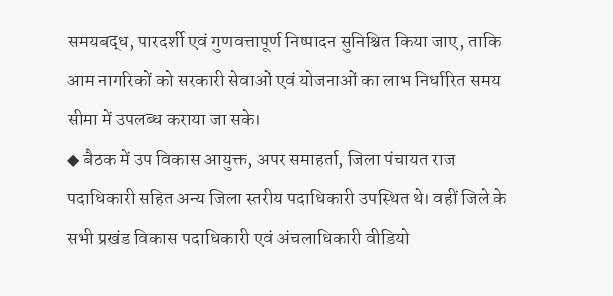समयबद्ध, पारदर्शी एवं गुणवत्तापूर्ण निष्पादन सुनिश्चित किया जाए, ताकि आम नागरिकों को सरकारी सेवाओं एवं योजनाओं का लाभ निर्धारित समय सीमा में उपलब्ध कराया जा सके।
◆ बैठक में उप विकास आयुक्त, अपर समाहर्ता, जिला पंचायत राज पदाधिकारी सहित अन्य जिला स्तरीय पदाधिकारी उपस्थित थे। वहीं जिले के सभी प्रखंड विकास पदाधिकारी एवं अंचलाधिकारी वीडियो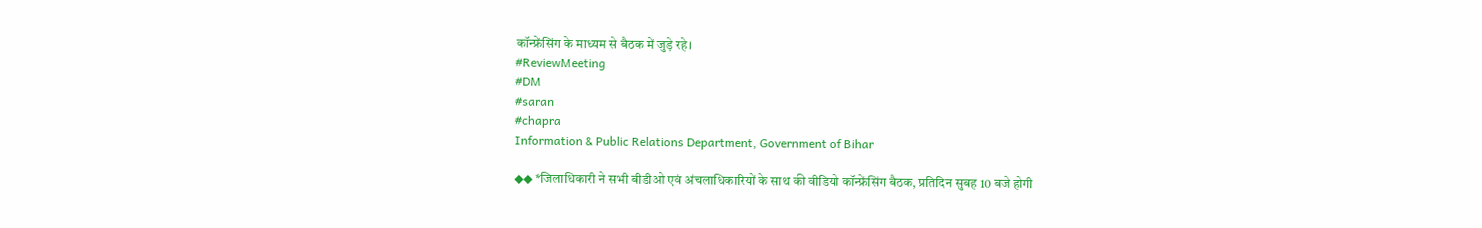कॉन्फ्रेंसिंग के माध्यम से बैठक में जुड़े रहे।
#ReviewMeeting
#DM
#saran
#chapra
Information & Public Relations Department, Government of Bihar

◆◆ *जिलाधिकारी ने सभी बीडीओ एवं अंचलाधिकारियों के साथ की वीडियो कॉन्फ्रेंसिंग बैठक, प्रतिदिन सुबह 10 बजे होगी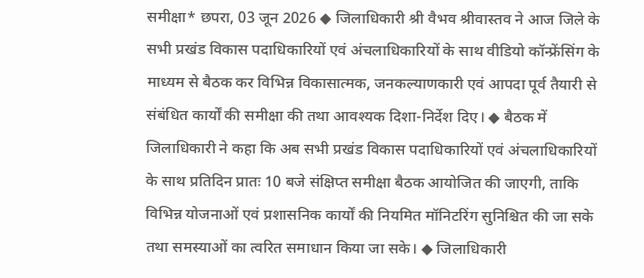समीक्षा* छपरा, 03 जून 2026 ◆ जिलाधिकारी श्री वैभव श्रीवास्तव ने आज जिले के सभी प्रखंड विकास पदाधिकारियों एवं अंचलाधिकारियों के साथ वीडियो कॉन्फ्रेंसिंग के माध्यम से बैठक कर विभिन्न विकासात्मक, जनकल्याणकारी एवं आपदा पूर्व तैयारी से संबंधित कार्यों की समीक्षा की तथा आवश्यक दिशा-निर्देश दिए। ◆ बैठक में जिलाधिकारी ने कहा कि अब सभी प्रखंड विकास पदाधिकारियों एवं अंचलाधिकारियों के साथ प्रतिदिन प्रातः 10 बजे संक्षिप्त समीक्षा बैठक आयोजित की जाएगी, ताकि विभिन्न योजनाओं एवं प्रशासनिक कार्यों की नियमित मॉनिटरिंग सुनिश्चित की जा सके तथा समस्याओं का त्वरित समाधान किया जा सके। ◆ जिलाधिकारी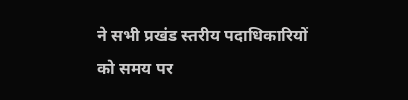ने सभी प्रखंड स्तरीय पदाधिकारियों को समय पर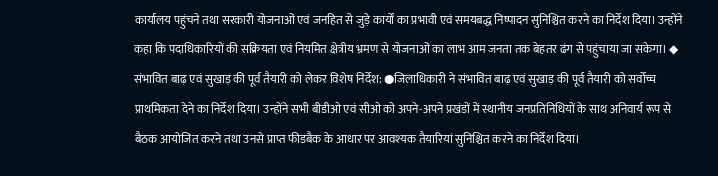कार्यालय पहुंचने तथा सरकारी योजनाओं एवं जनहित से जुड़े कार्यों का प्रभावी एवं समयबद्ध निष्पादन सुनिश्चित करने का निर्देश दिया। उन्होंने कहा कि पदाधिकारियों की सक्रियता एवं नियमित क्षेत्रीय भ्रमण से योजनाओं का लाभ आम जनता तक बेहतर ढंग से पहुंचाया जा सकेगा। ◆ संभावित बाढ़ एवं सुखाड़ की पूर्व तैयारी को लेकर विशेष निर्देश: ●जिलाधिकारी ने संभावित बाढ़ एवं सुखाड़ की पूर्व तैयारी को सर्वोच्च प्राथमिकता देने का निर्देश दिया। उन्होंने सभी बीडीओ एवं सीओ को अपने-अपने प्रखंडों में स्थानीय जनप्रतिनिधियों के साथ अनिवार्य रूप से बैठक आयोजित करने तथा उनसे प्राप्त फीडबैक के आधार पर आवश्यक तैयारियां सुनिश्चित करने का निर्देश दिया।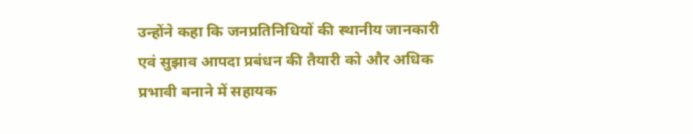उन्होंने कहा कि जनप्रतिनिधियों की स्थानीय जानकारी एवं सुझाव आपदा प्रबंधन की तैयारी को और अधिक प्रभावी बनाने में सहायक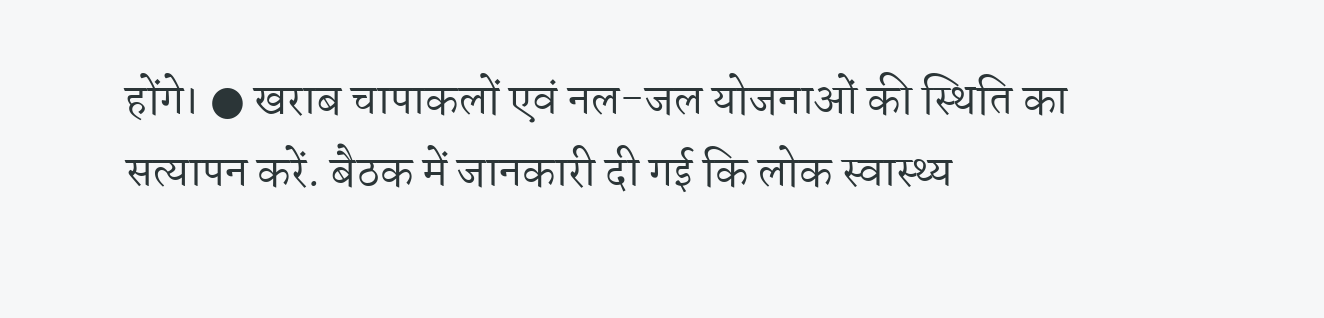होंगे। ● खराब चापाकलों एवं नल-जल योजनाओं की स्थिति का सत्यापन करें. बैठक में जानकारी दी गई कि लोक स्वास्थ्य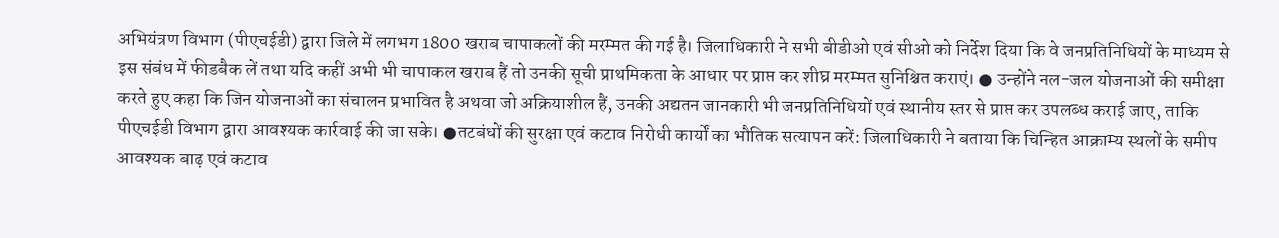अभियंत्रण विभाग (पीएचईडी) द्वारा जिले में लगभग 1800 खराब चापाकलों की मरम्मत की गई है। जिलाधिकारी ने सभी बीडीओ एवं सीओ को निर्देश दिया कि वे जनप्रतिनिधियों के माध्यम से इस संबंध में फीडबैक लें तथा यदि कहीं अभी भी चापाकल खराब हैं तो उनकी सूची प्राथमिकता के आधार पर प्राप्त कर शीघ्र मरम्मत सुनिश्चित कराएं। ● उन्होंने नल-जल योजनाओं की समीक्षा करते हुए कहा कि जिन योजनाओं का संचालन प्रभावित है अथवा जो अक्रियाशील हैं, उनकी अद्यतन जानकारी भी जनप्रतिनिधियों एवं स्थानीय स्तर से प्राप्त कर उपलब्ध कराई जाए, ताकि पीएचईडी विभाग द्वारा आवश्यक कार्रवाई की जा सके। ●तटबंधों की सुरक्षा एवं कटाव निरोधी कार्यों का भौतिक सत्यापन करें: जिलाधिकारी ने बताया कि चिन्हित आक्राम्य स्थलों के समीप आवश्यक बाढ़ एवं कटाव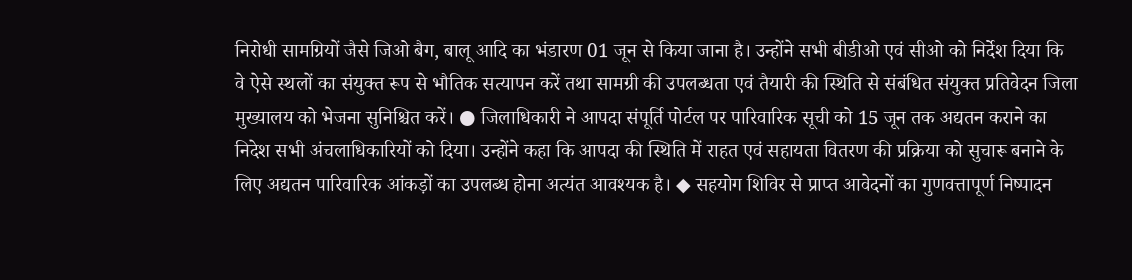निरोधी सामग्रियों जैसे जिओ बैग, बालू आदि का भंडारण 01 जून से किया जाना है। उन्होंने सभी बीडीओ एवं सीओ को निर्देश दिया कि वे ऐसे स्थलों का संयुक्त रूप से भौतिक सत्यापन करें तथा सामग्री की उपलब्धता एवं तैयारी की स्थिति से संबंधित संयुक्त प्रतिवेदन जिला मुख्यालय को भेजना सुनिश्चित करें। ● जिलाधिकारी ने आपदा संपूर्ति पोर्टल पर पारिवारिक सूची को 15 जून तक अद्यतन कराने का निदेश सभी अंचलाधिकारियों को दिया। उन्होंने कहा कि आपदा की स्थिति में राहत एवं सहायता वितरण की प्रक्रिया को सुचारू बनाने के लिए अद्यतन पारिवारिक आंकड़ों का उपलब्ध होना अत्यंत आवश्यक है। ◆ सहयोग शिविर से प्राप्त आवेदनों का गुणवत्तापूर्ण निष्पादन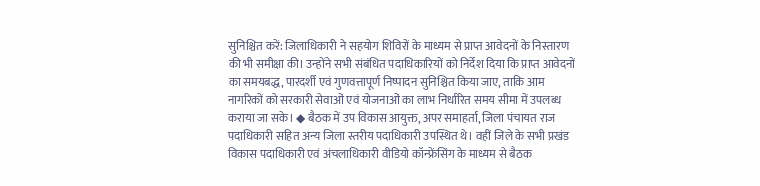सुनिश्चित करें: जिलाधिकारी ने सहयोग शिविरों के माध्यम से प्राप्त आवेदनों के निस्तारण की भी समीक्षा की। उन्होंने सभी संबंधित पदाधिकारियों को निर्देश दिया कि प्राप्त आवेदनों का समयबद्ध, पारदर्शी एवं गुणवत्तापूर्ण निष्पादन सुनिश्चित किया जाए, ताकि आम नागरिकों को सरकारी सेवाओं एवं योजनाओं का लाभ निर्धारित समय सीमा में उपलब्ध कराया जा सके। ◆ बैठक में उप विकास आयुक्त, अपर समाहर्ता, जिला पंचायत राज पदाधिकारी सहित अन्य जिला स्तरीय पदाधिकारी उपस्थित थे। वहीं जिले के सभी प्रखंड विकास पदाधिकारी एवं अंचलाधिकारी वीडियो कॉन्फ्रेंसिंग के माध्यम से बैठक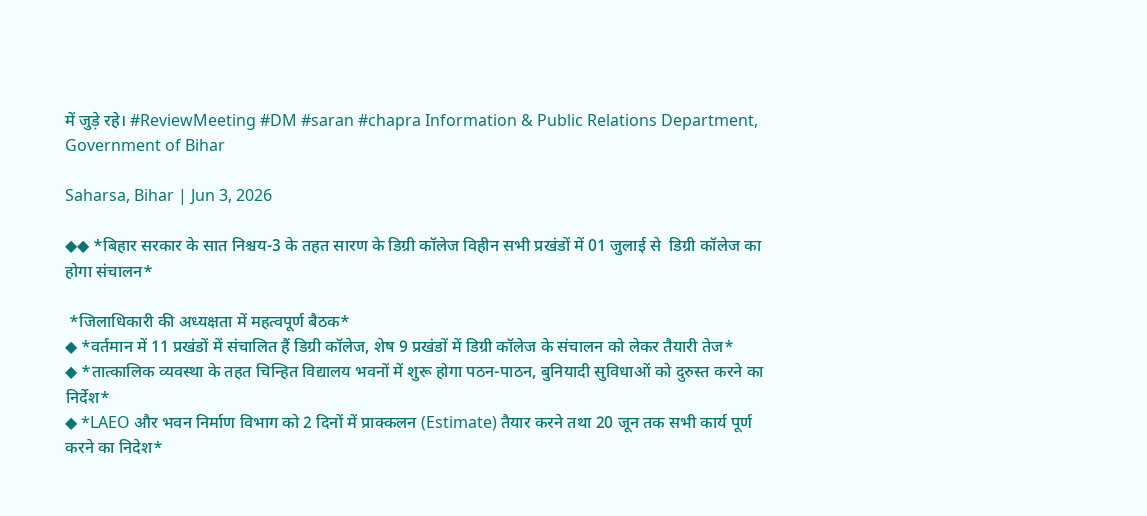में जुड़े रहे। #ReviewMeeting #DM #saran #chapra Information & Public Relations Department, Government of Bihar

Saharsa, Bihar | Jun 3, 2026

◆◆ *बिहार सरकार के सात निश्चय-3 के तहत सारण के डिग्री कॉलेज विहीन सभी प्रखंडों में 01 जुलाई से  डिग्री कॉलेज का होगा संचालन*

 *जिलाधिकारी की अध्यक्षता में महत्वपूर्ण बैठक*
◆ *वर्तमान में 11 प्रखंडों में संचालित हैं डिग्री कॉलेज, शेष 9 प्रखंडों में डिग्री कॉलेज के संचालन को लेकर तैयारी तेज*
◆ *तात्कालिक व्यवस्था के तहत चिन्हित विद्यालय भवनों में शुरू होगा पठन-पाठन, बुनियादी सुविधाओं को दुरुस्त करने का निर्देश*
◆ *LAEO और भवन निर्माण विभाग को 2 दिनों में प्राक्कलन (Estimate) तैयार करने तथा 20 जून तक सभी कार्य पूर्ण करने का निदेश*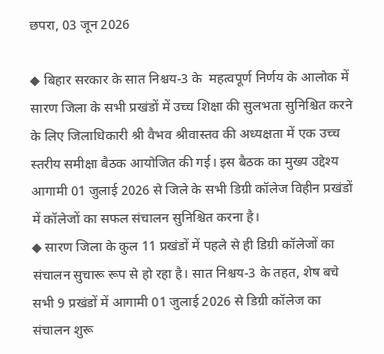छपरा, 03 जून 2026

◆ बिहार सरकार के सात निश्चय-3 के  महत्वपूर्ण निर्णय के आलोक में सारण जिला के सभी प्रखंडों में उच्च शिक्षा की सुलभता सुनिश्चित करने के लिए जिलाधिकारी श्री वैभव श्रीवास्तव की अध्यक्षता में एक उच्च स्तरीय समीक्षा बैठक आयोजित की गई। इस बैठक का मुख्य उद्देश्य आगामी 01 जुलाई 2026 से जिले के सभी डिग्री कॉलेज विहीन प्रखंडों में कॉलेजों का सफल संचालन सुनिश्चित करना है।
◆ सारण जिला के कुल 11 प्रखंडों में पहले से ही डिग्री कॉलेजों का संचालन सुचारू रूप से हो रहा है। सात निश्चय-3 के तहत, शेष बचे सभी 9 प्रखंडों में आगामी 01 जुलाई 2026 से डिग्री कॉलेज का संचालन शुरू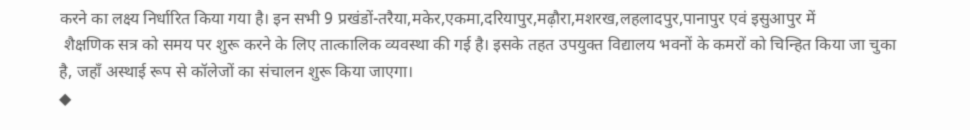करने का लक्ष्य निर्धारित किया गया है। इन सभी 9 प्रखंडों-तरैया,मकेर,एकमा,दरियापुर,मढ़ौरा,मशरख,लहलादपुर,पानापुर एवं इसुआपुर में
 शैक्षणिक सत्र को समय पर शुरू करने के लिए तात्कालिक व्यवस्था की गई है। इसके तहत उपयुक्त विद्यालय भवनों के कमरों को चिन्हित किया जा चुका है, जहाँ अस्थाई रूप से कॉलेजों का संचालन शुरू किया जाएगा।
◆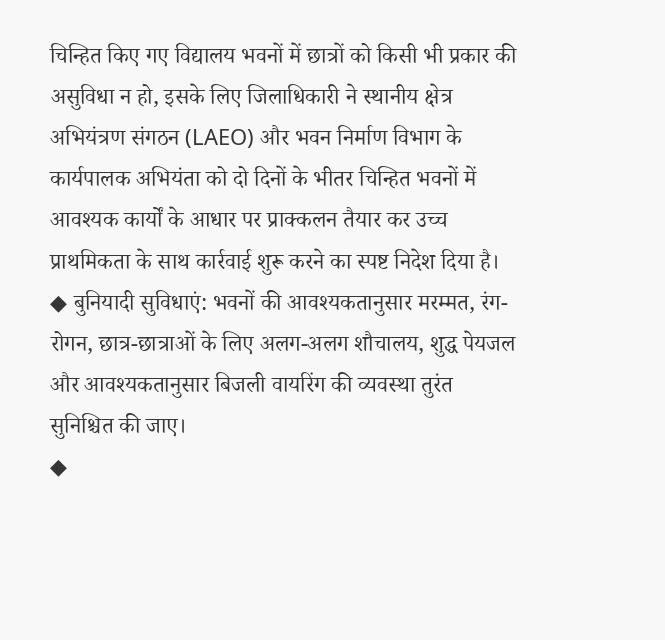चिन्हित किए गए विद्यालय भवनों में छात्रों को किसी भी प्रकार की असुविधा न हो, इसके लिए जिलाधिकारी ने स्थानीय क्षेत्र अभियंत्रण संगठन (LAEO) और भवन निर्माण विभाग के कार्यपालक अभियंता को दो दिनों के भीतर चिन्हित भवनों में आवश्यक कार्यों के आधार पर प्राक्कलन तैयार कर उच्च प्राथमिकता के साथ कार्रवाई शुरू करने का स्पष्ट निदेश दिया है।
◆ बुनियादी सुविधाएं: भवनों की आवश्यकतानुसार मरम्मत, रंग-रोगन, छात्र-छात्राओं के लिए अलग-अलग शौचालय, शुद्ध पेयजल और आवश्यकतानुसार बिजली वायरिंग की व्यवस्था तुरंत सुनिश्चित की जाए।
◆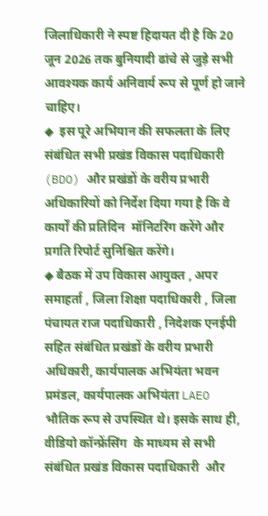जिलाधिकारी ने स्पष्ट हिदायत दी है कि 20 जून 2026 तक बुनियादी ढांचे से जुड़े सभी आवश्यक कार्य अनिवार्य रूप से पूर्ण हो जाने चाहिए।
◆  इस पूरे अभियान की सफलता के लिए संबंधित सभी प्रखंड विकास पदाधिकारी (BDO) और प्रखंडों के वरीय प्रभारी अधिकारियों को निर्देश दिया गया है कि वे कार्यों की प्रतिदिन  मॉनिटरिंग करेंगे और प्रगति रिपोर्ट सुनिश्चित करेंगे।
◆ बैठक में उप विकास आयुक्त , अपर समाहर्ता , जिला शिक्षा पदाधिकारी , जिला पंचायत राज पदाधिकारी , निदेशक एनईपी  सहित संबंधित प्रखंडों के वरीय प्रभारी अधिकारी, कार्यपालक अभियंता भवन प्रमंडल, कार्यपालक अभियंता LAEO  भौतिक रूप से उपस्थित थे। इसके साथ ही, वीडियो कॉन्फ्रेंसिंग  के माध्यम से सभी संबंधित प्रखंड विकास पदाधिकारी  और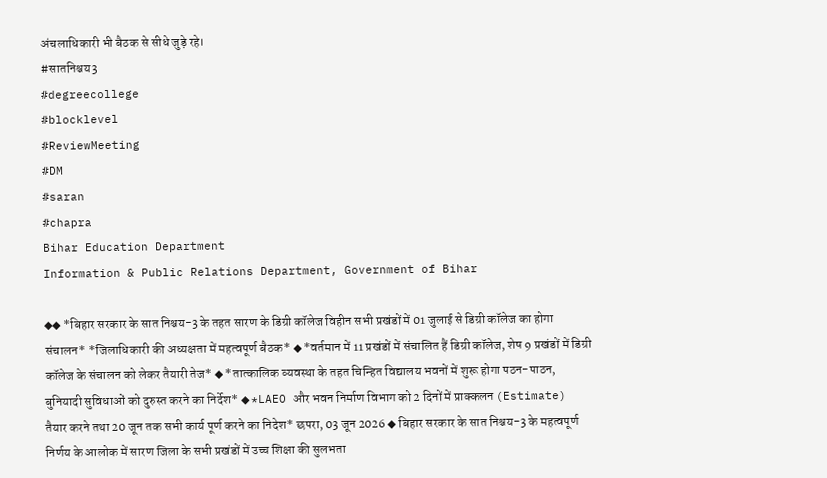अंचलाधिकारी भी बैठक से सीधे जुड़े रहे।
#सातनिश्चय3
#degreecollege
#blocklevel
#ReviewMeeting
#DM
#saran
#chapra
Bihar Education Department
Information & Public Relations Department, Government of Bihar

◆◆ *बिहार सरकार के सात निश्चय-3 के तहत सारण के डिग्री कॉलेज विहीन सभी प्रखंडों में 01 जुलाई से डिग्री कॉलेज का होगा संचालन* *जिलाधिकारी की अध्यक्षता में महत्वपूर्ण बैठक* ◆ *वर्तमान में 11 प्रखंडों में संचालित हैं डिग्री कॉलेज, शेष 9 प्रखंडों में डिग्री कॉलेज के संचालन को लेकर तैयारी तेज* ◆ *तात्कालिक व्यवस्था के तहत चिन्हित विद्यालय भवनों में शुरू होगा पठन-पाठन, बुनियादी सुविधाओं को दुरुस्त करने का निर्देश* ◆ *LAEO और भवन निर्माण विभाग को 2 दिनों में प्राक्कलन (Estimate) तैयार करने तथा 20 जून तक सभी कार्य पूर्ण करने का निदेश* छपरा, 03 जून 2026 ◆ बिहार सरकार के सात निश्चय-3 के महत्वपूर्ण निर्णय के आलोक में सारण जिला के सभी प्रखंडों में उच्च शिक्षा की सुलभता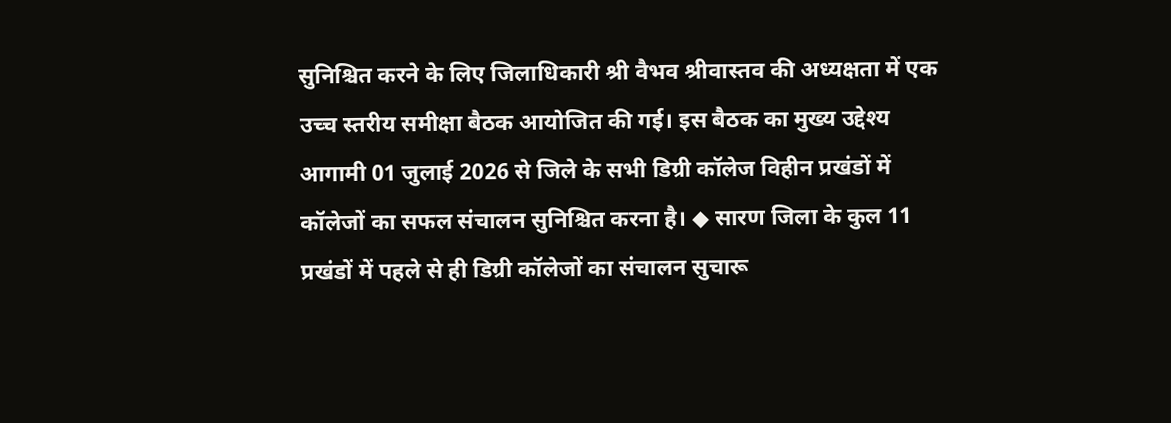सुनिश्चित करने के लिए जिलाधिकारी श्री वैभव श्रीवास्तव की अध्यक्षता में एक उच्च स्तरीय समीक्षा बैठक आयोजित की गई। इस बैठक का मुख्य उद्देश्य आगामी 01 जुलाई 2026 से जिले के सभी डिग्री कॉलेज विहीन प्रखंडों में कॉलेजों का सफल संचालन सुनिश्चित करना है। ◆ सारण जिला के कुल 11 प्रखंडों में पहले से ही डिग्री कॉलेजों का संचालन सुचारू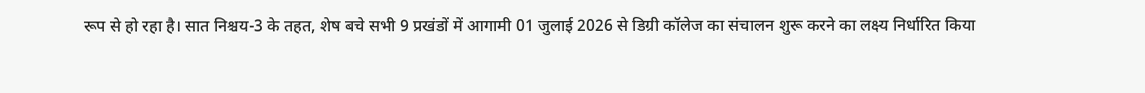रूप से हो रहा है। सात निश्चय-3 के तहत, शेष बचे सभी 9 प्रखंडों में आगामी 01 जुलाई 2026 से डिग्री कॉलेज का संचालन शुरू करने का लक्ष्य निर्धारित किया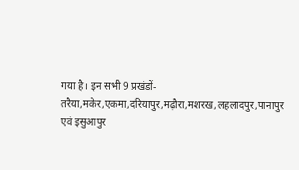गया है। इन सभी 9 प्रखंडों-तरैया,मकेर,एकमा,दरियापुर,मढ़ौरा,मशरख,लहलादपुर,पानापुर एवं इसुआपुर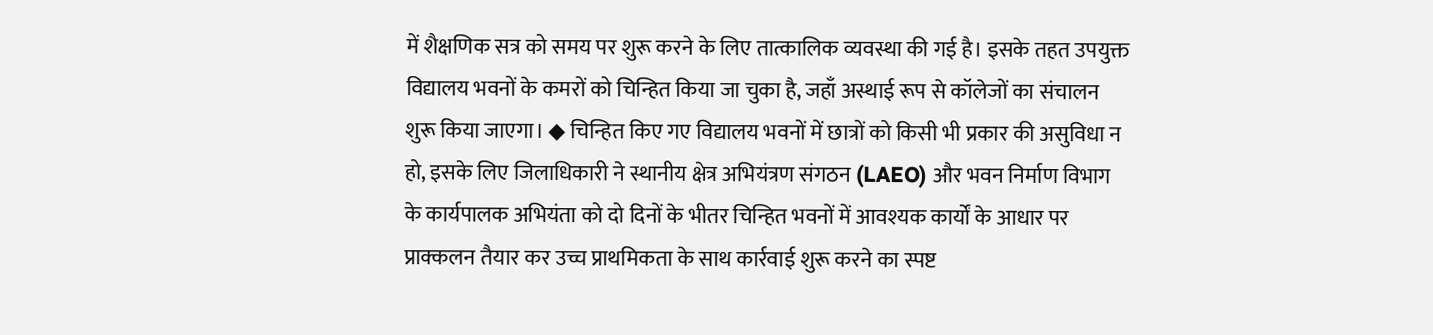में शैक्षणिक सत्र को समय पर शुरू करने के लिए तात्कालिक व्यवस्था की गई है। इसके तहत उपयुक्त विद्यालय भवनों के कमरों को चिन्हित किया जा चुका है, जहाँ अस्थाई रूप से कॉलेजों का संचालन शुरू किया जाएगा। ◆ चिन्हित किए गए विद्यालय भवनों में छात्रों को किसी भी प्रकार की असुविधा न हो, इसके लिए जिलाधिकारी ने स्थानीय क्षेत्र अभियंत्रण संगठन (LAEO) और भवन निर्माण विभाग के कार्यपालक अभियंता को दो दिनों के भीतर चिन्हित भवनों में आवश्यक कार्यों के आधार पर प्राक्कलन तैयार कर उच्च प्राथमिकता के साथ कार्रवाई शुरू करने का स्पष्ट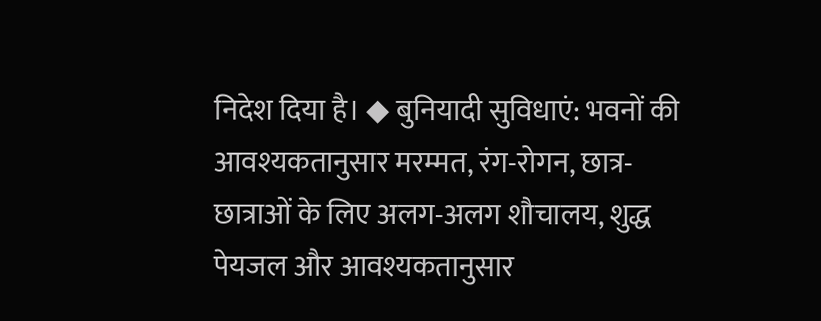निदेश दिया है। ◆ बुनियादी सुविधाएं: भवनों की आवश्यकतानुसार मरम्मत, रंग-रोगन, छात्र-छात्राओं के लिए अलग-अलग शौचालय, शुद्ध पेयजल और आवश्यकतानुसार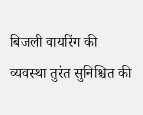बिजली वायरिंग की व्यवस्था तुरंत सुनिश्चित की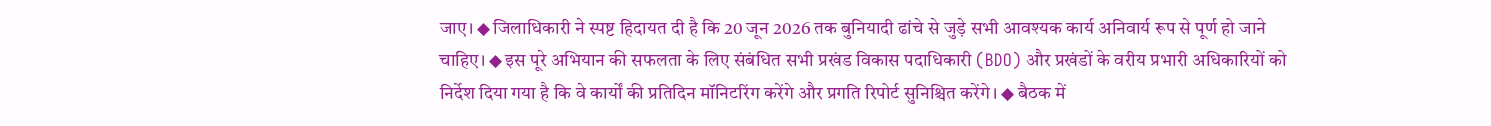जाए। ◆ जिलाधिकारी ने स्पष्ट हिदायत दी है कि 20 जून 2026 तक बुनियादी ढांचे से जुड़े सभी आवश्यक कार्य अनिवार्य रूप से पूर्ण हो जाने चाहिए। ◆ इस पूरे अभियान की सफलता के लिए संबंधित सभी प्रखंड विकास पदाधिकारी (BDO) और प्रखंडों के वरीय प्रभारी अधिकारियों को निर्देश दिया गया है कि वे कार्यों की प्रतिदिन मॉनिटरिंग करेंगे और प्रगति रिपोर्ट सुनिश्चित करेंगे। ◆ बैठक में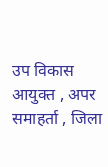उप विकास आयुक्त , अपर समाहर्ता , जिला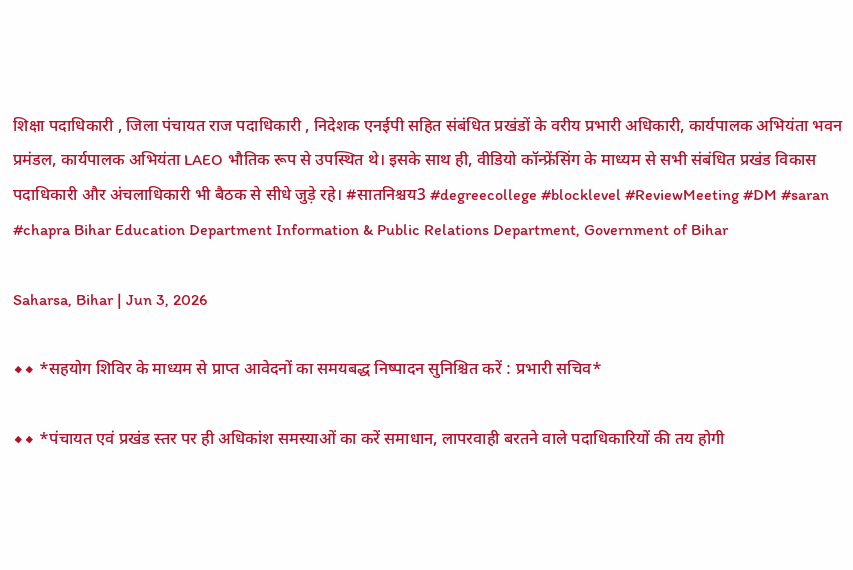शिक्षा पदाधिकारी , जिला पंचायत राज पदाधिकारी , निदेशक एनईपी सहित संबंधित प्रखंडों के वरीय प्रभारी अधिकारी, कार्यपालक अभियंता भवन प्रमंडल, कार्यपालक अभियंता LAEO भौतिक रूप से उपस्थित थे। इसके साथ ही, वीडियो कॉन्फ्रेंसिंग के माध्यम से सभी संबंधित प्रखंड विकास पदाधिकारी और अंचलाधिकारी भी बैठक से सीधे जुड़े रहे। #सातनिश्चय3 #degreecollege #blocklevel #ReviewMeeting #DM #saran #chapra Bihar Education Department Information & Public Relations Department, Government of Bihar

Saharsa, Bihar | Jun 3, 2026

◆◆ *सहयोग शिविर के माध्यम से प्राप्त आवेदनों का समयबद्ध निष्पादन सुनिश्चित करें : प्रभारी सचिव*

◆◆ *पंचायत एवं प्रखंड स्तर पर ही अधिकांश समस्याओं का करें समाधान, लापरवाही बरतने वाले पदाधिकारियों की तय होगी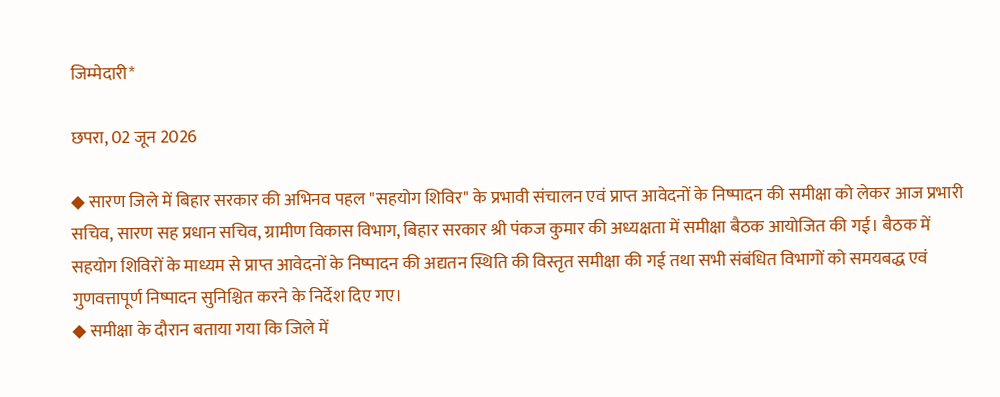जिम्मेदारी*

छपरा, 02 जून 2026

◆ सारण जिले में बिहार सरकार की अभिनव पहल "सहयोग शिविर" के प्रभावी संचालन एवं प्राप्त आवेदनों के निष्पादन की समीक्षा को लेकर आज प्रभारी सचिव, सारण सह प्रधान सचिव, ग्रामीण विकास विभाग, बिहार सरकार श्री पंकज कुमार की अध्यक्षता में समीक्षा बैठक आयोजित की गई। बैठक में सहयोग शिविरों के माध्यम से प्राप्त आवेदनों के निष्पादन की अद्यतन स्थिति की विस्तृत समीक्षा की गई तथा सभी संबंधित विभागों को समयबद्ध एवं गुणवत्तापूर्ण निष्पादन सुनिश्चित करने के निर्देश दिए गए।
◆ समीक्षा के दौरान बताया गया कि जिले में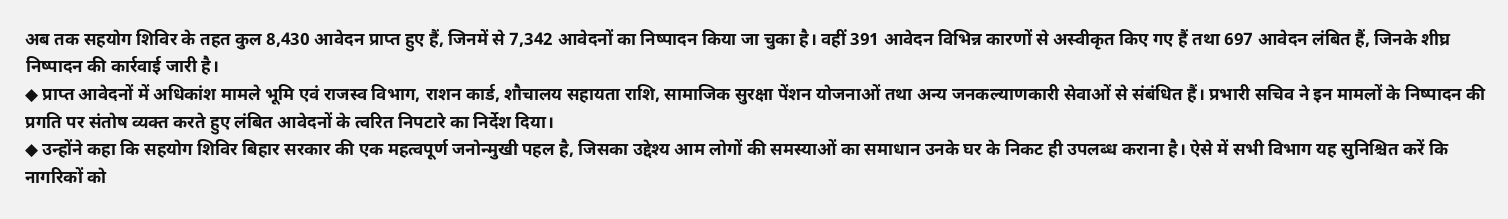अब तक सहयोग शिविर के तहत कुल 8,430 आवेदन प्राप्त हुए हैं, जिनमें से 7,342 आवेदनों का निष्पादन किया जा चुका है। वहीं 391 आवेदन विभिन्न कारणों से अस्वीकृत किए गए हैं तथा 697 आवेदन लंबित हैं, जिनके शीघ्र निष्पादन की कार्रवाई जारी है।
◆ प्राप्त आवेदनों में अधिकांश मामले भूमि एवं राजस्व विभाग, राशन कार्ड, शौचालय सहायता राशि, सामाजिक सुरक्षा पेंशन योजनाओं तथा अन्य जनकल्याणकारी सेवाओं से संबंधित हैं। प्रभारी सचिव ने इन मामलों के निष्पादन की प्रगति पर संतोष व्यक्त करते हुए लंबित आवेदनों के त्वरित निपटारे का निर्देश दिया।
◆ उन्होंने कहा कि सहयोग शिविर बिहार सरकार की एक महत्वपूर्ण जनोन्मुखी पहल है, जिसका उद्देश्य आम लोगों की समस्याओं का समाधान उनके घर के निकट ही उपलब्ध कराना है। ऐसे में सभी विभाग यह सुनिश्चित करें कि नागरिकों को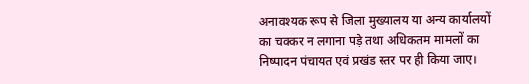अनावश्यक रूप से जिला मुख्यालय या अन्य कार्यालयों का चक्कर न लगाना पड़े तथा अधिकतम मामलों का निष्पादन पंचायत एवं प्रखंड स्तर पर ही किया जाए।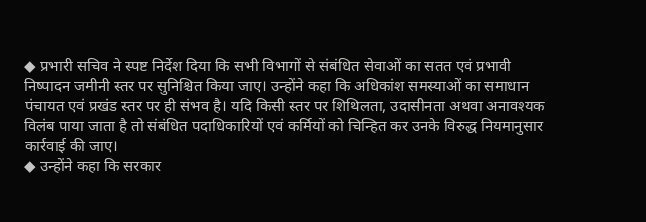◆ प्रभारी सचिव ने स्पष्ट निर्देश दिया कि सभी विभागों से संबंधित सेवाओं का सतत एवं प्रभावी निष्पादन जमीनी स्तर पर सुनिश्चित किया जाए। उन्होंने कहा कि अधिकांश समस्याओं का समाधान पंचायत एवं प्रखंड स्तर पर ही संभव है। यदि किसी स्तर पर शिथिलता, उदासीनता अथवा अनावश्यक विलंब पाया जाता है तो संबंधित पदाधिकारियों एवं कर्मियों को चिन्हित कर उनके विरुद्ध नियमानुसार कार्रवाई की जाए।
◆ उन्होंने कहा कि सरकार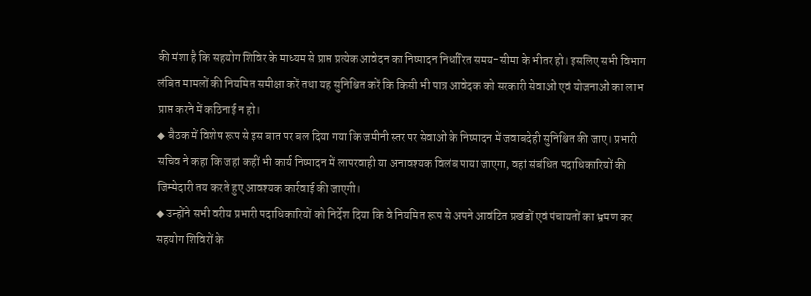की मंशा है कि सहयोग शिविर के माध्यम से प्राप्त प्रत्येक आवेदन का निष्पादन निर्धारित समय-सीमा के भीतर हो। इसलिए सभी विभाग लंबित मामलों की नियमित समीक्षा करें तथा यह सुनिश्चित करें कि किसी भी पात्र आवेदक को सरकारी सेवाओं एवं योजनाओं का लाभ प्राप्त करने में कठिनाई न हो।
◆ बैठक में विशेष रूप से इस बात पर बल दिया गया कि जमीनी स्तर पर सेवाओं के निष्पादन में जवाबदेही सुनिश्चित की जाए। प्रभारी सचिव ने कहा कि जहां कहीं भी कार्य निष्पादन में लापरवाही या अनावश्यक विलंब पाया जाएगा, वहां संबंधित पदाधिकारियों की जिम्मेदारी तय करते हुए आवश्यक कार्रवाई की जाएगी।
◆ उन्होंने सभी वरीय प्रभारी पदाधिकारियों को निर्देश दिया कि वे नियमित रूप से अपने आवंटित प्रखंडों एवं पंचायतों का भ्रमण कर सहयोग शिविरों के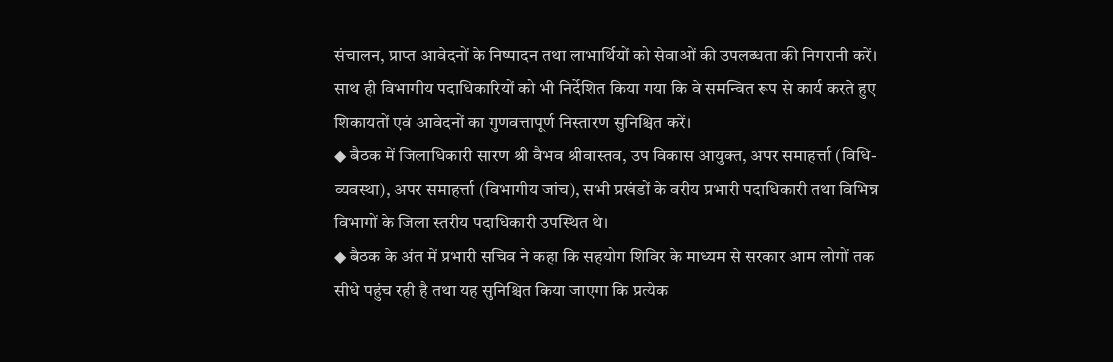संचालन, प्राप्त आवेदनों के निष्पादन तथा लाभार्थियों को सेवाओं की उपलब्धता की निगरानी करें। साथ ही विभागीय पदाधिकारियों को भी निर्देशित किया गया कि वे समन्वित रूप से कार्य करते हुए शिकायतों एवं आवेदनों का गुणवत्तापूर्ण निस्तारण सुनिश्चित करें।
◆ बैठक में जिलाधिकारी सारण श्री वैभव श्रीवास्तव, उप विकास आयुक्त, अपर समाहर्त्ता (विधि-व्यवस्था), अपर समाहर्त्ता (विभागीय जांच), सभी प्रखंडों के वरीय प्रभारी पदाधिकारी तथा विभिन्न विभागों के जिला स्तरीय पदाधिकारी उपस्थित थे।
◆ बैठक के अंत में प्रभारी सचिव ने कहा कि सहयोग शिविर के माध्यम से सरकार आम लोगों तक सीधे पहुंच रही है तथा यह सुनिश्चित किया जाएगा कि प्रत्येक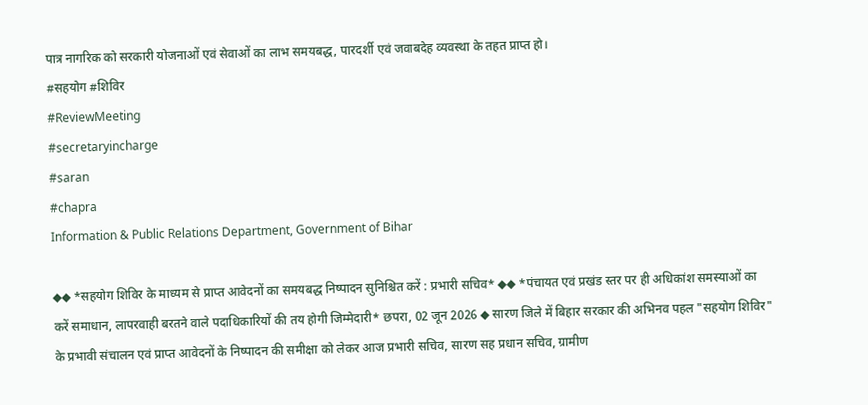पात्र नागरिक को सरकारी योजनाओं एवं सेवाओं का लाभ समयबद्ध, पारदर्शी एवं जवाबदेह व्यवस्था के तहत प्राप्त हो।
#सहयोग #शिविर
#ReviewMeeting
#secretaryincharge
#saran
#chapra
Information & Public Relations Department, Government of Bihar

◆◆ *सहयोग शिविर के माध्यम से प्राप्त आवेदनों का समयबद्ध निष्पादन सुनिश्चित करें : प्रभारी सचिव* ◆◆ *पंचायत एवं प्रखंड स्तर पर ही अधिकांश समस्याओं का करें समाधान, लापरवाही बरतने वाले पदाधिकारियों की तय होगी जिम्मेदारी* छपरा, 02 जून 2026 ◆ सारण जिले में बिहार सरकार की अभिनव पहल "सहयोग शिविर" के प्रभावी संचालन एवं प्राप्त आवेदनों के निष्पादन की समीक्षा को लेकर आज प्रभारी सचिव, सारण सह प्रधान सचिव, ग्रामीण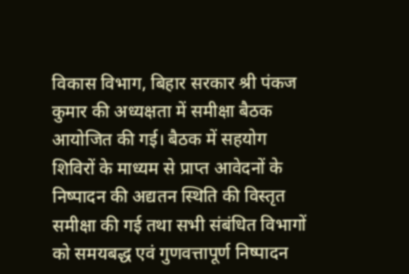विकास विभाग, बिहार सरकार श्री पंकज कुमार की अध्यक्षता में समीक्षा बैठक आयोजित की गई। बैठक में सहयोग शिविरों के माध्यम से प्राप्त आवेदनों के निष्पादन की अद्यतन स्थिति की विस्तृत समीक्षा की गई तथा सभी संबंधित विभागों को समयबद्ध एवं गुणवत्तापूर्ण निष्पादन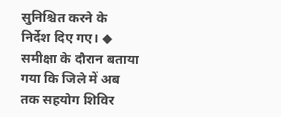सुनिश्चित करने के निर्देश दिए गए। ◆ समीक्षा के दौरान बताया गया कि जिले में अब तक सहयोग शिविर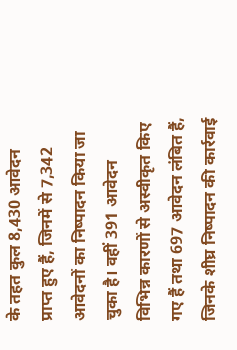के तहत कुल 8,430 आवेदन प्राप्त हुए हैं, जिनमें से 7,342 आवेदनों का निष्पादन किया जा चुका है। वहीं 391 आवेदन विभिन्न कारणों से अस्वीकृत किए गए हैं तथा 697 आवेदन लंबित हैं, जिनके शीघ्र निष्पादन की कार्रवाई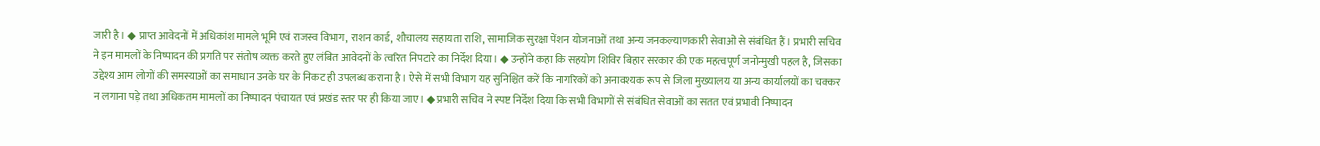जारी है। ◆ प्राप्त आवेदनों में अधिकांश मामले भूमि एवं राजस्व विभाग, राशन कार्ड, शौचालय सहायता राशि, सामाजिक सुरक्षा पेंशन योजनाओं तथा अन्य जनकल्याणकारी सेवाओं से संबंधित हैं। प्रभारी सचिव ने इन मामलों के निष्पादन की प्रगति पर संतोष व्यक्त करते हुए लंबित आवेदनों के त्वरित निपटारे का निर्देश दिया। ◆ उन्होंने कहा कि सहयोग शिविर बिहार सरकार की एक महत्वपूर्ण जनोन्मुखी पहल है, जिसका उद्देश्य आम लोगों की समस्याओं का समाधान उनके घर के निकट ही उपलब्ध कराना है। ऐसे में सभी विभाग यह सुनिश्चित करें कि नागरिकों को अनावश्यक रूप से जिला मुख्यालय या अन्य कार्यालयों का चक्कर न लगाना पड़े तथा अधिकतम मामलों का निष्पादन पंचायत एवं प्रखंड स्तर पर ही किया जाए। ◆ प्रभारी सचिव ने स्पष्ट निर्देश दिया कि सभी विभागों से संबंधित सेवाओं का सतत एवं प्रभावी निष्पादन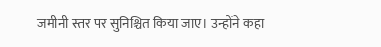जमीनी स्तर पर सुनिश्चित किया जाए। उन्होंने कहा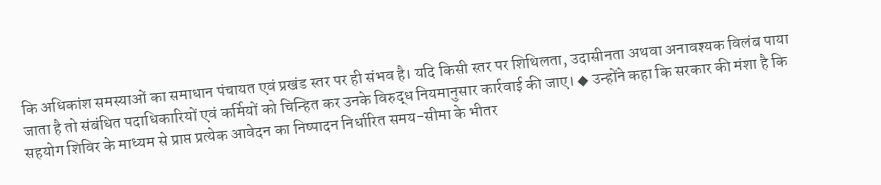कि अधिकांश समस्याओं का समाधान पंचायत एवं प्रखंड स्तर पर ही संभव है। यदि किसी स्तर पर शिथिलता, उदासीनता अथवा अनावश्यक विलंब पाया जाता है तो संबंधित पदाधिकारियों एवं कर्मियों को चिन्हित कर उनके विरुद्ध नियमानुसार कार्रवाई की जाए। ◆ उन्होंने कहा कि सरकार की मंशा है कि सहयोग शिविर के माध्यम से प्राप्त प्रत्येक आवेदन का निष्पादन निर्धारित समय-सीमा के भीतर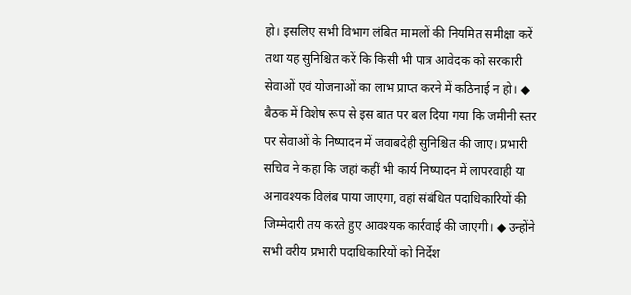हो। इसलिए सभी विभाग लंबित मामलों की नियमित समीक्षा करें तथा यह सुनिश्चित करें कि किसी भी पात्र आवेदक को सरकारी सेवाओं एवं योजनाओं का लाभ प्राप्त करने में कठिनाई न हो। ◆ बैठक में विशेष रूप से इस बात पर बल दिया गया कि जमीनी स्तर पर सेवाओं के निष्पादन में जवाबदेही सुनिश्चित की जाए। प्रभारी सचिव ने कहा कि जहां कहीं भी कार्य निष्पादन में लापरवाही या अनावश्यक विलंब पाया जाएगा, वहां संबंधित पदाधिकारियों की जिम्मेदारी तय करते हुए आवश्यक कार्रवाई की जाएगी। ◆ उन्होंने सभी वरीय प्रभारी पदाधिकारियों को निर्देश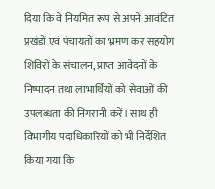दिया कि वे नियमित रूप से अपने आवंटित प्रखंडों एवं पंचायतों का भ्रमण कर सहयोग शिविरों के संचालन, प्राप्त आवेदनों के निष्पादन तथा लाभार्थियों को सेवाओं की उपलब्धता की निगरानी करें। साथ ही विभागीय पदाधिकारियों को भी निर्देशित किया गया कि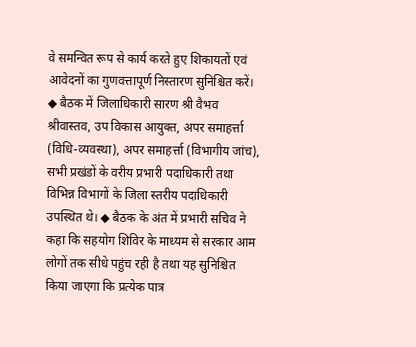वे समन्वित रूप से कार्य करते हुए शिकायतों एवं आवेदनों का गुणवत्तापूर्ण निस्तारण सुनिश्चित करें। ◆ बैठक में जिलाधिकारी सारण श्री वैभव श्रीवास्तव, उप विकास आयुक्त, अपर समाहर्त्ता (विधि-व्यवस्था), अपर समाहर्त्ता (विभागीय जांच), सभी प्रखंडों के वरीय प्रभारी पदाधिकारी तथा विभिन्न विभागों के जिला स्तरीय पदाधिकारी उपस्थित थे। ◆ बैठक के अंत में प्रभारी सचिव ने कहा कि सहयोग शिविर के माध्यम से सरकार आम लोगों तक सीधे पहुंच रही है तथा यह सुनिश्चित किया जाएगा कि प्रत्येक पात्र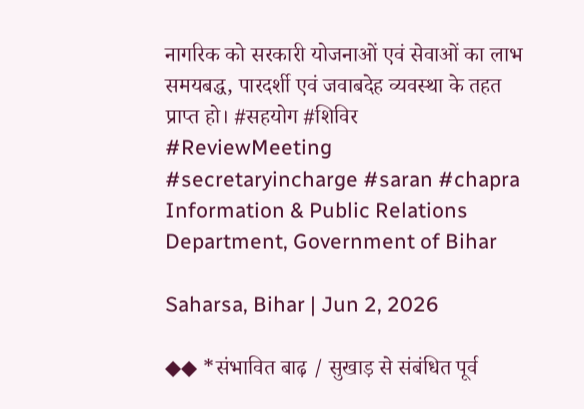नागरिक को सरकारी योजनाओं एवं सेवाओं का लाभ समयबद्ध, पारदर्शी एवं जवाबदेह व्यवस्था के तहत प्राप्त हो। #सहयोग #शिविर #ReviewMeeting #secretaryincharge #saran #chapra Information & Public Relations Department, Government of Bihar

Saharsa, Bihar | Jun 2, 2026

◆◆ *संभावित बाढ़ / सुखाड़ से संबंधित पूर्व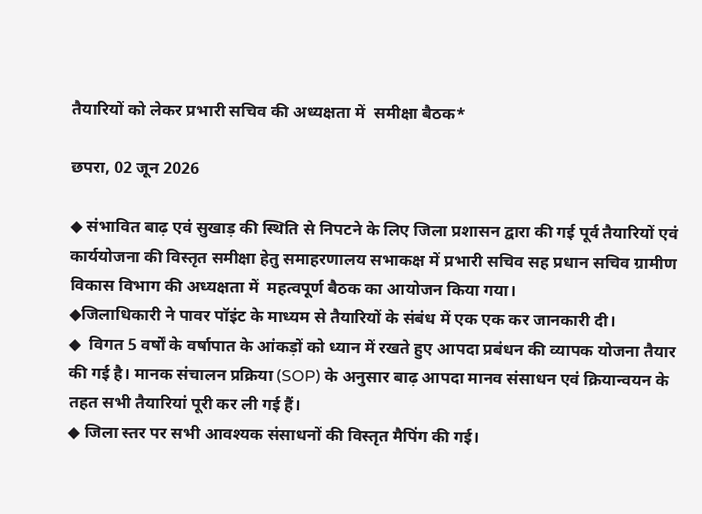तैयारियों को लेकर प्रभारी सचिव की अध्यक्षता में  समीक्षा बैठक*

छपरा, 02 जून 2026

◆ संभावित बाढ़ एवं सुखाड़ की स्थिति से निपटने के लिए जिला प्रशासन द्वारा की गई पूर्व तैयारियों एवं कार्ययोजना की विस्तृत समीक्षा हेतु समाहरणालय सभाकक्ष में प्रभारी सचिव सह प्रधान सचिव ग्रामीण विकास विभाग की अध्यक्षता में  महत्वपूर्ण बैठक का आयोजन किया गया।
◆जिलाधिकारी ने पावर पॉइंट के माध्यम से तैयारियों के संबंध में एक एक कर जानकारी दी।
◆  विगत 5 वर्षों के वर्षापात के आंकड़ों को ध्यान में रखते हुए आपदा प्रबंधन की व्यापक योजना तैयार की गई है। मानक संचालन प्रक्रिया (SOP) के अनुसार बाढ़ आपदा मानव संसाधन एवं क्रियान्वयन के तहत सभी तैयारियां पूरी कर ली गई हैं।
◆ जिला स्तर पर सभी आवश्यक संसाधनों की विस्तृत मैपिंग की गई।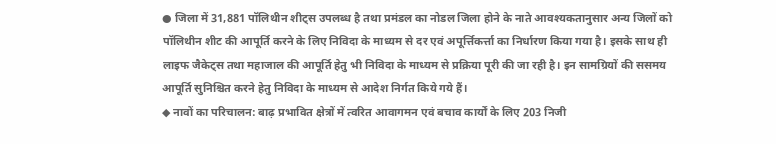● जिला में 31,881 पॉलिथीन शीट्स उपलब्ध है तथा प्रमंडल का नोडल जिला होने के नाते आवश्यकतानुसार अन्य जिलों को पॉलिथीन शीट की आपूर्ति करने के लिए निविदा के माध्यम से दर एवं अपूर्त्तिकर्त्ता का निर्धारण किया गया है। इसके साथ ही लाइफ जैकेट्स तथा महाजाल की आपूर्ति हेतु भी निविदा के माध्यम से प्रक्रिया पूरी की जा रही है। इन सामग्रियों की ससमय आपूर्ति सुनिश्चित करने हेतु निविदा के माध्यम से आदेश निर्गत किये गये हैं।
◆ नावों का परिचालन: बाढ़ प्रभावित क्षेत्रों में त्वरित आवागमन एवं बचाव कार्यों के लिए 203 निजी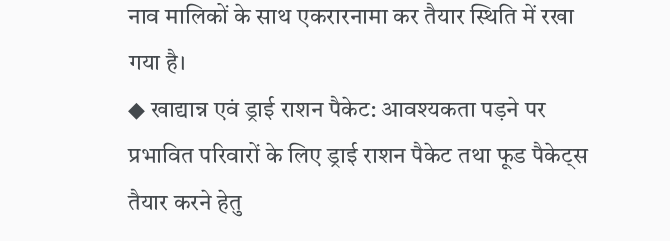नाव मालिकों के साथ एकरारनामा कर तैयार स्थिति में रखा गया है।
◆ खाद्यान्न एवं ड्राई राशन पैकेट: आवश्यकता पड़ने पर प्रभावित परिवारों के लिए ड्राई राशन पैकेट तथा फूड पैकेट्स  तैयार करने हेतु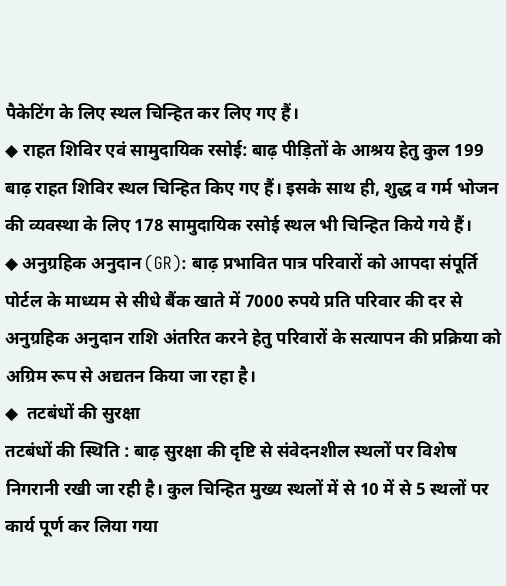पैकेटिंग के लिए स्थल चिन्हित कर लिए गए हैं।
◆ राहत शिविर एवं सामुदायिक रसोई: बाढ़ पीड़ितों के आश्रय हेतु कुल 199 बाढ़ राहत शिविर स्थल चिन्हित किए गए हैं। इसके साथ ही, शुद्ध व गर्म भोजन की व्यवस्था के लिए 178 सामुदायिक रसोई स्थल भी चिन्हित किये गये हैं।
◆ अनुग्रहिक अनुदान (GR): बाढ़ प्रभावित पात्र परिवारों को आपदा संपूर्ति पोर्टल के माध्यम से सीधे बैंक खाते में 7000 रुपये प्रति परिवार की दर से अनुग्रहिक अनुदान राशि अंतरित करने हेतु परिवारों के सत्यापन की प्रक्रिया को अग्रिम रूप से अद्यतन किया जा रहा है।
◆  तटबंधों की सुरक्षा
तटबंधों की स्थिति : बाढ़ सुरक्षा की दृष्टि से संवेदनशील स्थलों पर विशेष निगरानी रखी जा रही है। कुल चिन्हित मुख्य स्थलों में से 10 में से 5 स्थलों पर कार्य पूर्ण कर लिया गया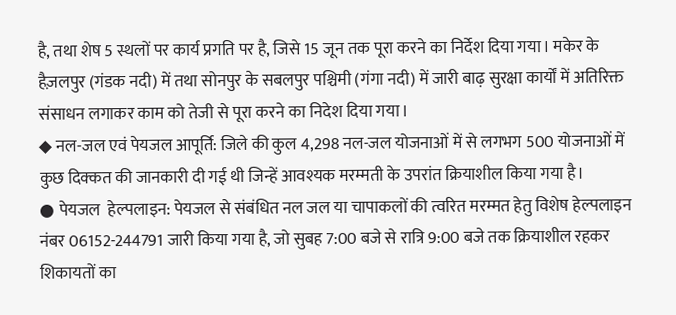है, तथा शेष 5 स्थलों पर कार्य प्रगति पर है, जिसे 15 जून तक पूरा करने का निर्देश दिया गया। मकेर के हैज़लपुर (गंडक नदी) में तथा सोनपुर के सबलपुर पश्चिमी (गंगा नदी) में जारी बाढ़ सुरक्षा कार्यों में अतिरिक्त संसाधन लगाकर काम को तेजी से पूरा करने का निदेश दिया गया।
◆ नल-जल एवं पेयजल आपूर्ति: जिले की कुल 4,298 नल-जल योजनाओं में से लगभग 500 योजनाओं में कुछ दिक्कत की जानकारी दी गई थी जिन्हें आवश्यक मरम्मती के उपरांत क्रियाशील किया गया है।
● पेयजल  हेल्पलाइन: पेयजल से संबंधित नल जल या चापाकलों की त्वरित मरम्मत हेतु विशेष हेल्पलाइन नंबर 06152-244791 जारी किया गया है, जो सुबह 7:00 बजे से रात्रि 9:00 बजे तक क्रियाशील रहकर शिकायतों का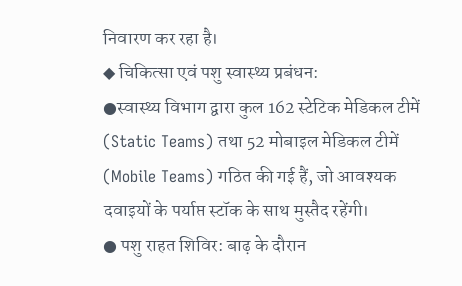निवारण कर रहा है।
◆ चिकित्सा एवं पशु स्वास्थ्य प्रबंधन:
●स्वास्थ्य विभाग द्वारा कुल 162 स्टेटिक मेडिकल टीमें (Static Teams) तथा 52 मोबाइल मेडिकल टीमें (Mobile Teams) गठित की गई हैं, जो आवश्यक दवाइयों के पर्याप्त स्टॉक के साथ मुस्तैद रहेंगी।
● पशु राहत शिविर: बाढ़ के दौरान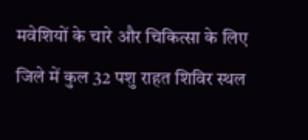मवेशियों के चारे और चिकित्सा के लिए जिले में कुल 32 पशु राहत शिविर स्थल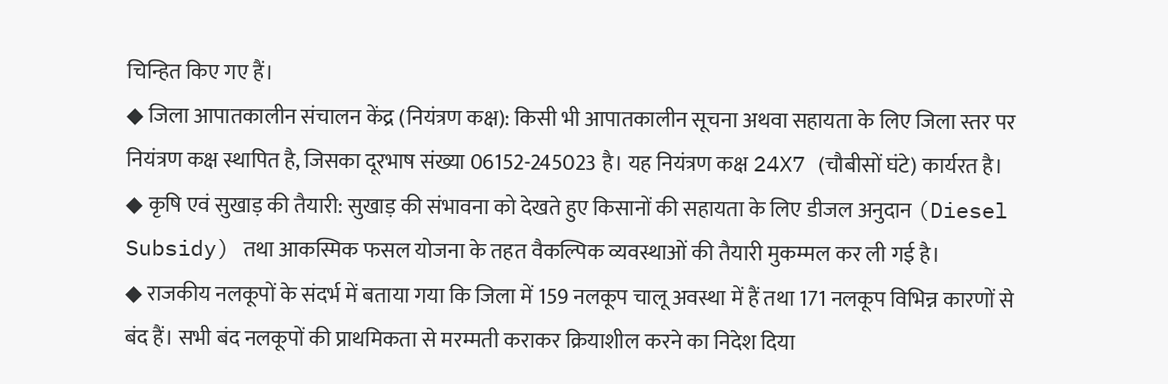चिन्हित किए गए हैं।
◆ जिला आपातकालीन संचालन केंद्र (नियंत्रण कक्ष): किसी भी आपातकालीन सूचना अथवा सहायता के लिए जिला स्तर पर नियंत्रण कक्ष स्थापित है, जिसका दूरभाष संख्या 06152-245023 है। यह नियंत्रण कक्ष 24X7 (चौबीसों घंटे) कार्यरत है।
◆ कृषि एवं सुखाड़ की तैयारी: सुखाड़ की संभावना को देखते हुए किसानों की सहायता के लिए डीजल अनुदान (Diesel Subsidy) तथा आकस्मिक फसल योजना के तहत वैकल्पिक व्यवस्थाओं की तैयारी मुकम्मल कर ली गई है।
◆ राजकीय नलकूपों के संदर्भ में बताया गया कि जिला में 159 नलकूप चालू अवस्था में हैं तथा 171 नलकूप विभिन्न कारणों से बंद हैं। सभी बंद नलकूपों की प्राथमिकता से मरम्मती कराकर क्रियाशील करने का निदेश दिया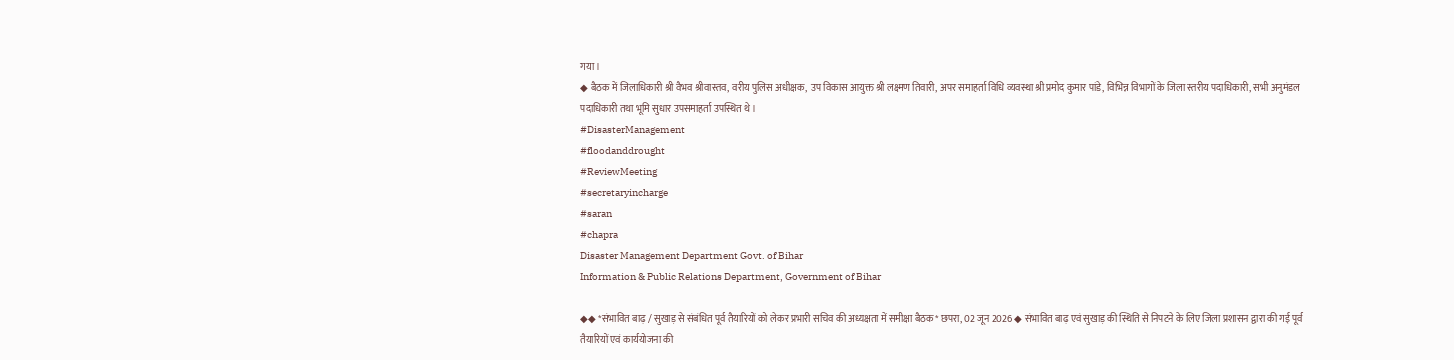गया।
◆ बैठक में जिलाधिकारी श्री वैभव श्रीवास्तव, वरीय पुलिस अधीक्षक,  उप विकास आयुक्त श्री लक्ष्मण तिवारी, अपर समाहर्ता विधि व्यवस्था श्री प्रमोद कुमार पांडे, विभिन्न विभागों के जिला स्तरीय पदाधिकारी, सभी अनुमंडल पदाधिकारी तथा भूमि सुधार उपसमाहर्ता उपस्थित थे।
#DisasterManagement
#floodanddrought
#ReviewMeeting
#secretaryincharge
#saran
#chapra
Disaster Management Department Govt. of Bihar
Information & Public Relations Department, Government of Bihar

◆◆ *संभावित बाढ़ / सुखाड़ से संबंधित पूर्व तैयारियों को लेकर प्रभारी सचिव की अध्यक्षता में समीक्षा बैठक* छपरा, 02 जून 2026 ◆ संभावित बाढ़ एवं सुखाड़ की स्थिति से निपटने के लिए जिला प्रशासन द्वारा की गई पूर्व तैयारियों एवं कार्ययोजना की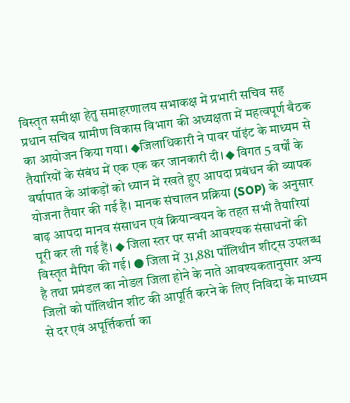विस्तृत समीक्षा हेतु समाहरणालय सभाकक्ष में प्रभारी सचिव सह प्रधान सचिव ग्रामीण विकास विभाग की अध्यक्षता में महत्वपूर्ण बैठक का आयोजन किया गया। ◆जिलाधिकारी ने पावर पॉइंट के माध्यम से तैयारियों के संबंध में एक एक कर जानकारी दी। ◆ विगत 5 वर्षों के वर्षापात के आंकड़ों को ध्यान में रखते हुए आपदा प्रबंधन की व्यापक योजना तैयार की गई है। मानक संचालन प्रक्रिया (SOP) के अनुसार बाढ़ आपदा मानव संसाधन एवं क्रियान्वयन के तहत सभी तैयारियां पूरी कर ली गई हैं। ◆ जिला स्तर पर सभी आवश्यक संसाधनों की विस्तृत मैपिंग की गई। ● जिला में 31,881 पॉलिथीन शीट्स उपलब्ध है तथा प्रमंडल का नोडल जिला होने के नाते आवश्यकतानुसार अन्य जिलों को पॉलिथीन शीट की आपूर्ति करने के लिए निविदा के माध्यम से दर एवं अपूर्त्तिकर्त्ता का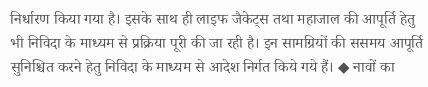निर्धारण किया गया है। इसके साथ ही लाइफ जैकेट्स तथा महाजाल की आपूर्ति हेतु भी निविदा के माध्यम से प्रक्रिया पूरी की जा रही है। इन सामग्रियों की ससमय आपूर्ति सुनिश्चित करने हेतु निविदा के माध्यम से आदेश निर्गत किये गये हैं। ◆ नावों का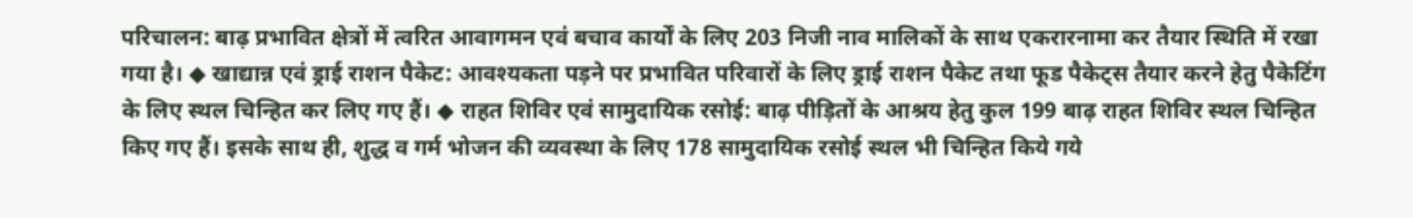परिचालन: बाढ़ प्रभावित क्षेत्रों में त्वरित आवागमन एवं बचाव कार्यों के लिए 203 निजी नाव मालिकों के साथ एकरारनामा कर तैयार स्थिति में रखा गया है। ◆ खाद्यान्न एवं ड्राई राशन पैकेट: आवश्यकता पड़ने पर प्रभावित परिवारों के लिए ड्राई राशन पैकेट तथा फूड पैकेट्स तैयार करने हेतु पैकेटिंग के लिए स्थल चिन्हित कर लिए गए हैं। ◆ राहत शिविर एवं सामुदायिक रसोई: बाढ़ पीड़ितों के आश्रय हेतु कुल 199 बाढ़ राहत शिविर स्थल चिन्हित किए गए हैं। इसके साथ ही, शुद्ध व गर्म भोजन की व्यवस्था के लिए 178 सामुदायिक रसोई स्थल भी चिन्हित किये गये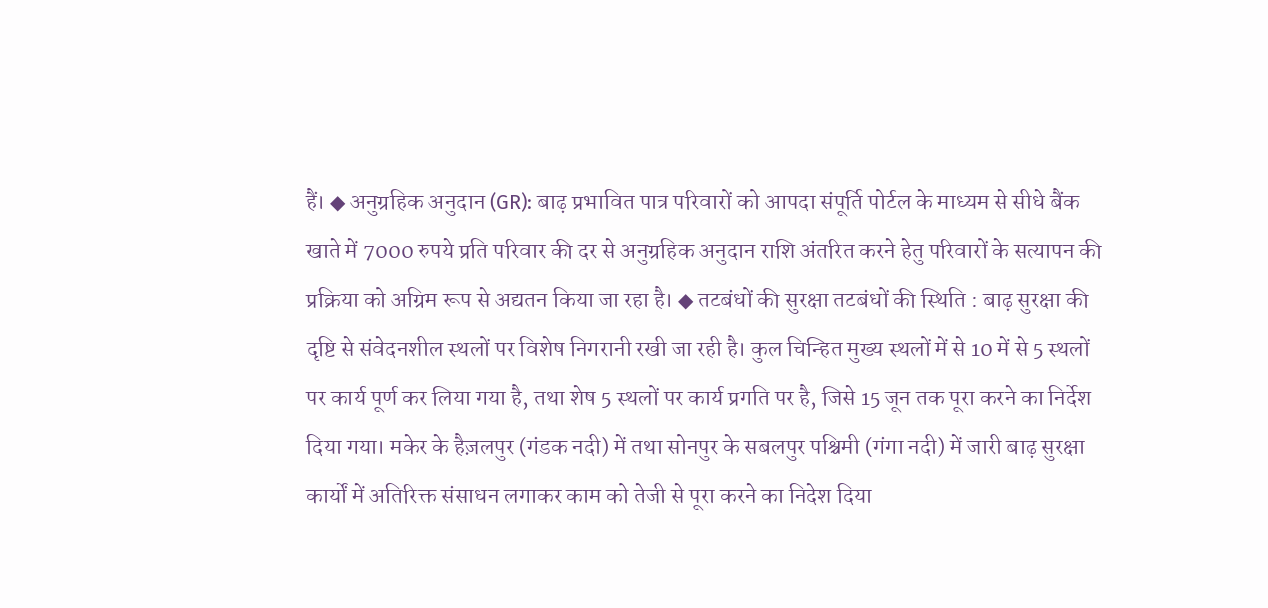हैं। ◆ अनुग्रहिक अनुदान (GR): बाढ़ प्रभावित पात्र परिवारों को आपदा संपूर्ति पोर्टल के माध्यम से सीधे बैंक खाते में 7000 रुपये प्रति परिवार की दर से अनुग्रहिक अनुदान राशि अंतरित करने हेतु परिवारों के सत्यापन की प्रक्रिया को अग्रिम रूप से अद्यतन किया जा रहा है। ◆ तटबंधों की सुरक्षा तटबंधों की स्थिति : बाढ़ सुरक्षा की दृष्टि से संवेदनशील स्थलों पर विशेष निगरानी रखी जा रही है। कुल चिन्हित मुख्य स्थलों में से 10 में से 5 स्थलों पर कार्य पूर्ण कर लिया गया है, तथा शेष 5 स्थलों पर कार्य प्रगति पर है, जिसे 15 जून तक पूरा करने का निर्देश दिया गया। मकेर के हैज़लपुर (गंडक नदी) में तथा सोनपुर के सबलपुर पश्चिमी (गंगा नदी) में जारी बाढ़ सुरक्षा कार्यों में अतिरिक्त संसाधन लगाकर काम को तेजी से पूरा करने का निदेश दिया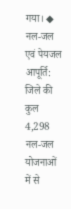गया। ◆ नल-जल एवं पेयजल आपूर्ति: जिले की कुल 4,298 नल-जल योजनाओं में से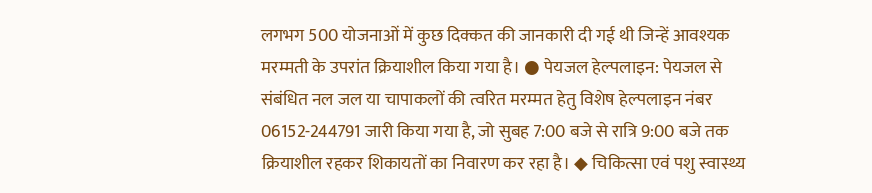लगभग 500 योजनाओं में कुछ दिक्कत की जानकारी दी गई थी जिन्हें आवश्यक मरम्मती के उपरांत क्रियाशील किया गया है। ● पेयजल हेल्पलाइन: पेयजल से संबंधित नल जल या चापाकलों की त्वरित मरम्मत हेतु विशेष हेल्पलाइन नंबर 06152-244791 जारी किया गया है, जो सुबह 7:00 बजे से रात्रि 9:00 बजे तक क्रियाशील रहकर शिकायतों का निवारण कर रहा है। ◆ चिकित्सा एवं पशु स्वास्थ्य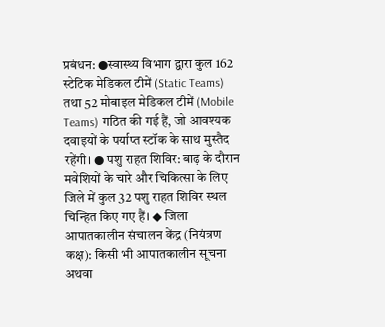प्रबंधन: ●स्वास्थ्य विभाग द्वारा कुल 162 स्टेटिक मेडिकल टीमें (Static Teams) तथा 52 मोबाइल मेडिकल टीमें (Mobile Teams) गठित की गई हैं, जो आवश्यक दवाइयों के पर्याप्त स्टॉक के साथ मुस्तैद रहेंगी। ● पशु राहत शिविर: बाढ़ के दौरान मवेशियों के चारे और चिकित्सा के लिए जिले में कुल 32 पशु राहत शिविर स्थल चिन्हित किए गए हैं। ◆ जिला आपातकालीन संचालन केंद्र (नियंत्रण कक्ष): किसी भी आपातकालीन सूचना अथवा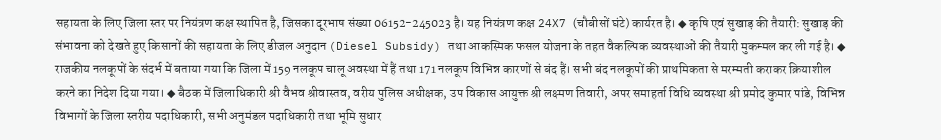सहायता के लिए जिला स्तर पर नियंत्रण कक्ष स्थापित है, जिसका दूरभाष संख्या 06152-245023 है। यह नियंत्रण कक्ष 24X7 (चौबीसों घंटे) कार्यरत है। ◆ कृषि एवं सुखाड़ की तैयारी: सुखाड़ की संभावना को देखते हुए किसानों की सहायता के लिए डीजल अनुदान (Diesel Subsidy) तथा आकस्मिक फसल योजना के तहत वैकल्पिक व्यवस्थाओं की तैयारी मुकम्मल कर ली गई है। ◆ राजकीय नलकूपों के संदर्भ में बताया गया कि जिला में 159 नलकूप चालू अवस्था में हैं तथा 171 नलकूप विभिन्न कारणों से बंद हैं। सभी बंद नलकूपों की प्राथमिकता से मरम्मती कराकर क्रियाशील करने का निदेश दिया गया। ◆ बैठक में जिलाधिकारी श्री वैभव श्रीवास्तव, वरीय पुलिस अधीक्षक, उप विकास आयुक्त श्री लक्ष्मण तिवारी, अपर समाहर्ता विधि व्यवस्था श्री प्रमोद कुमार पांडे, विभिन्न विभागों के जिला स्तरीय पदाधिकारी, सभी अनुमंडल पदाधिकारी तथा भूमि सुधार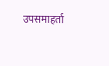उपसमाहर्ता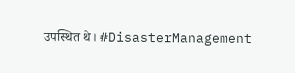उपस्थित थे। #DisasterManagement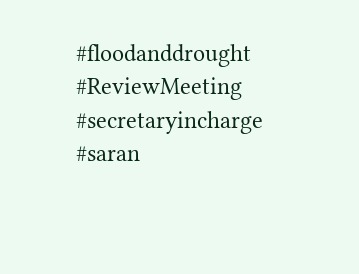#floodanddrought #ReviewMeeting #secretaryincharge #saran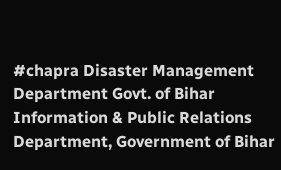#chapra Disaster Management Department Govt. of Bihar Information & Public Relations Department, Government of Bihar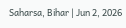Saharsa, Bihar | Jun 2, 2026